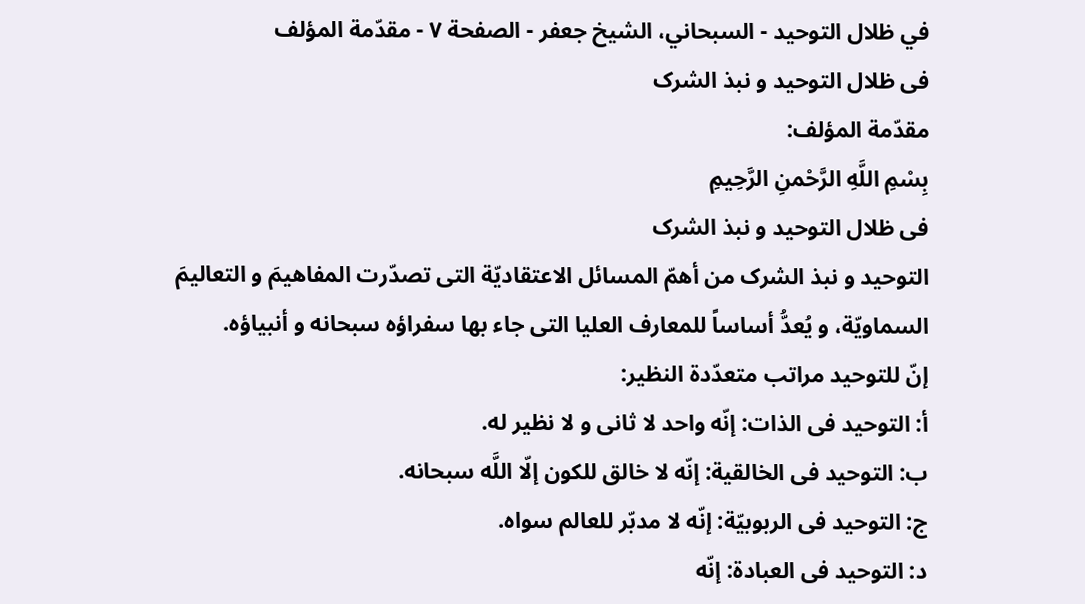في ظلال التوحيد - السبحاني، الشيخ جعفر - الصفحة ٧ - مقدّمة المؤلف
فی ظلال التوحید و نبذ الشرک
مقدّمة المؤلف:
بِسْمِ اللَّهِ الرَّحْمنِ الرَّحِیمِ
فی ظلال التوحید و نبذ الشرک
التوحید و نبذ الشرک من أهمّ المسائل الاعتقادیّة التی تصدّرت المفاهیمَ و التعالیمَ السماویّة، و یُعدُّ أساساً للمعارف العلیا التی جاء بها سفراؤه سبحانه و أنبیاؤه.
إنّ للتوحید مراتب متعدّدة النظیر:
أ: التوحید فی الذات: إنّه واحد لا ثانی و لا نظیر له.
ب: التوحید فی الخالقیة: إنّه لا خالق للکون إلّا اللَّه سبحانه.
ج: التوحید فی الربوبیّة: إنّه لا مدبّر للعالم سواه.
د: التوحید فی العبادة: إنّه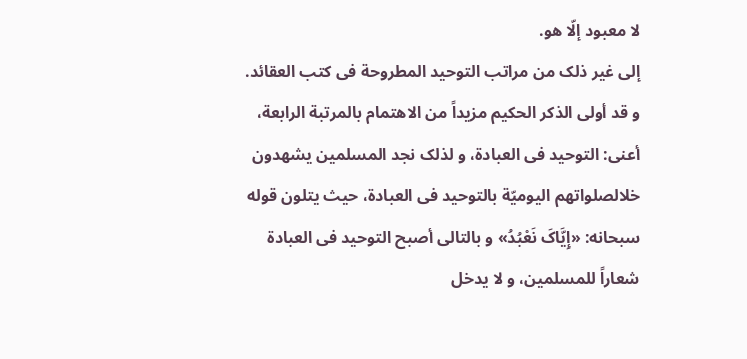لا معبود إلّا هو.
إلی غیر ذلک من مراتب التوحید المطروحة فی کتب العقائد.
و قد أولی الذکر الحکیم مزیداً من الاهتمام بالمرتبة الرابعة، أعنی: التوحید فی العبادة، و لذلک نجد المسلمین یشهدون خلالصلواتهم الیومیّة بالتوحید فی العبادة، حیث یتلون قوله سبحانه: «إِیَّاکَ نَعْبُدُ» و بالتالی أصبح التوحید فی العبادة شعاراً للمسلمین، و لا یدخل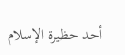أحد حظیرة الإسلام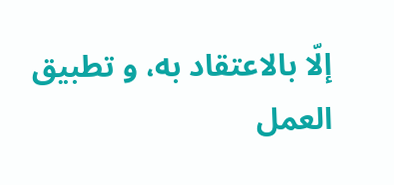إلّا بالاعتقاد به، و تطبیق العمل